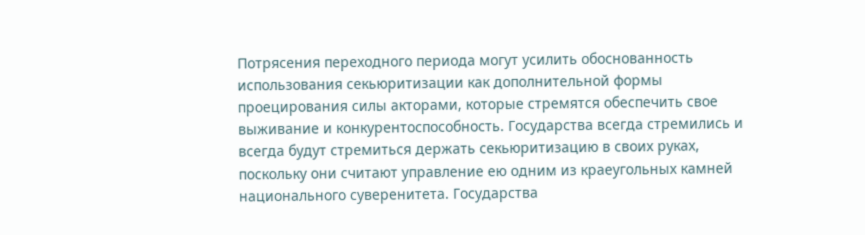Потрясения переходного периода могут усилить обоснованность использования секьюритизации как дополнительной формы проецирования силы акторами, которые стремятся обеспечить свое выживание и конкурентоспособность. Государства всегда стремились и всегда будут стремиться держать секьюритизацию в своих руках, поскольку они считают управление ею одним из краеугольных камней национального суверенитета. Государства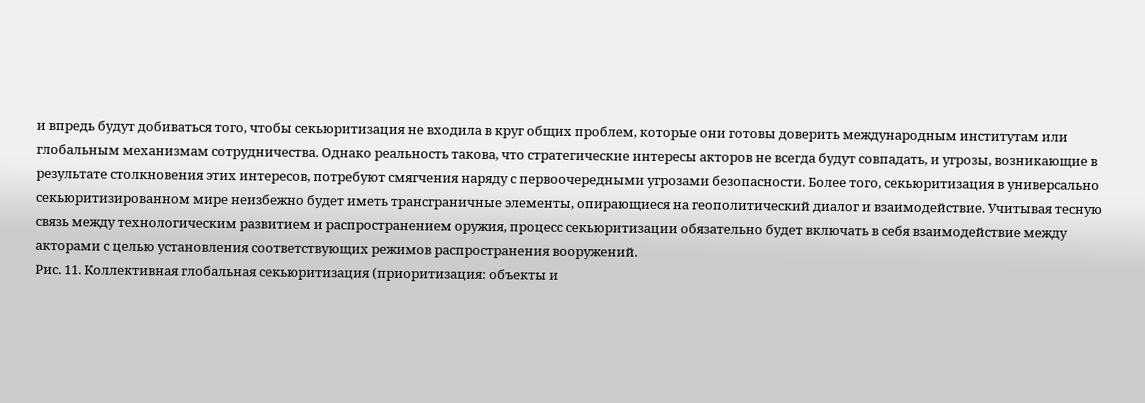и впредь будут добиваться того, чтобы секьюритизация не входила в круг общих проблем, которые они готовы доверить международным институтам или глобальным механизмам сотрудничества. Однако реальность такова, что стратегические интересы акторов не всегда будут совпадать, и угрозы, возникающие в результате столкновения этих интересов, потребуют смягчения наряду с первоочередными угрозами безопасности. Более того, секьюритизация в универсально секьюритизированном мире неизбежно будет иметь трансграничные элементы, опирающиеся на геополитический диалог и взаимодействие. Учитывая тесную связь между технологическим развитием и распространением оружия, процесс секьюритизации обязательно будет включать в себя взаимодействие между акторами с целью установления соответствующих режимов распространения вооружений.
Рис. 11. Коллективная глобальная секьюритизация (приоритизация: объекты и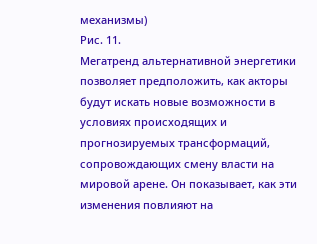механизмы)
Рис. 11.
Мегатренд альтернативной энергетики позволяет предположить, как акторы будут искать новые возможности в условиях происходящих и прогнозируемых трансформаций, сопровождающих смену власти на мировой арене. Он показывает, как эти изменения повлияют на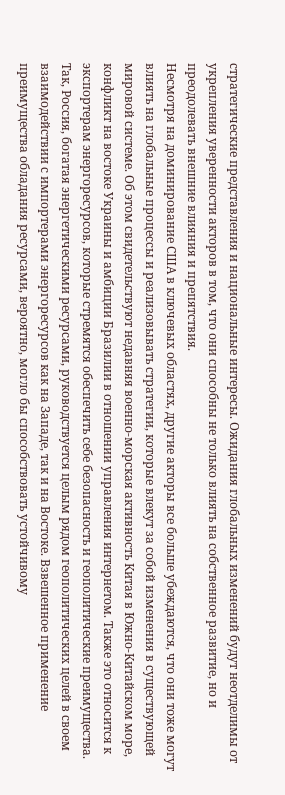стратегические представления и национальные интересы. Ожидания глобальных изменений будут неотделимы от укрепления уверенности акторов в том, что они способны не только влиять на собственное развитие, но и преодолевать внешние влияния и препятствия.
Несмотря на доминирование США в ключевых областях, другие акторы все больше убеждаются, что они тоже могут влиять на глобальные процессы и реализовывать стратегии, которые влекут за собой изменения в существующей мировой системе. Об этом свидетельствуют недавняя военно-морская активность Китая в Южно-Китайском море, конфликт на востоке Украины и амбиции Бразилии в отношении управления интернетом. Также это относится к экспортерам энергоресурсов, которые стремятся обеспечить себе безопасность и геополитические преимущества. Так, Россия, богатая энергетическими ресурсами, руководствуется целым рядом геополитических целей в своем взаимодействии с импортерами энергоресурсов как на Западе, так и на Востоке. Взвешенное применение преимущества обладания ресурсами, вероятно, могло бы способствовать устойчивому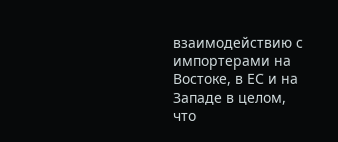взаимодействию с импортерами на Востоке, в ЕС и на Западе в целом, что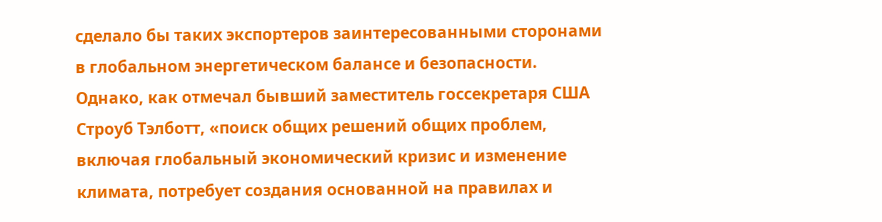сделало бы таких экспортеров заинтересованными сторонами в глобальном энергетическом балансе и безопасности. Однако, как отмечал бывший заместитель госсекретаря США Строуб Тэлботт, «поиск общих решений общих проблем, включая глобальный экономический кризис и изменение климата, потребует создания основанной на правилах и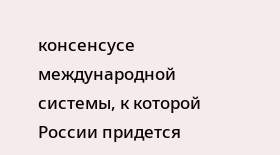консенсусе международной системы, к которой России придется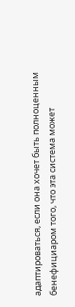адаптироваться, если она хочет быть полноценным бенефициаром того, что эта система может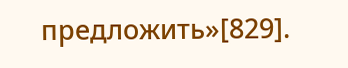предложить»[829].